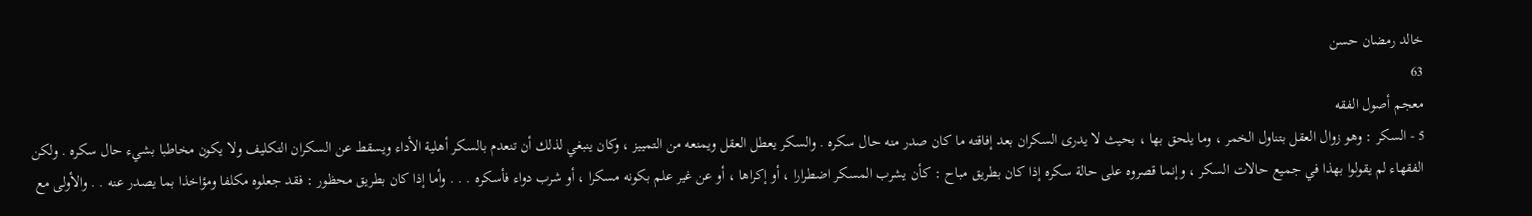خالد رمضان حسن
63
معجم أصول الفقه
5 - السكر : وهو زوال العقل بتناول الخمر ، وما يلحق بها ، بحيث لا يدرى السكران بعد إفاقته ما كان صدر منه حال سكره . والسكر يعطل العقل ويمنعه من التمييز ، وكان ينبغي لذلك أن تنعدم بالسكر أهلية الأداء ويسقط عن السكران التكليف ولا يكون مخاطبا بشيء حال سكره . ولكن الفقهاء لم يقولوا بهذا في جميع حالات السكر ، وإنما قصروه على حالة سكره إذا كان بطريق مباح : كأن يشرب المسكر اضطرارا ، أو إكراها ، أو عن غير علم بكونه مسكرا ، أو شرب دواء فأسكره . . . وأما إذا كان بطريق محظور : فقد جعلوه مكلفا ومؤاخذا بما يصدر عنه . . والأولى مع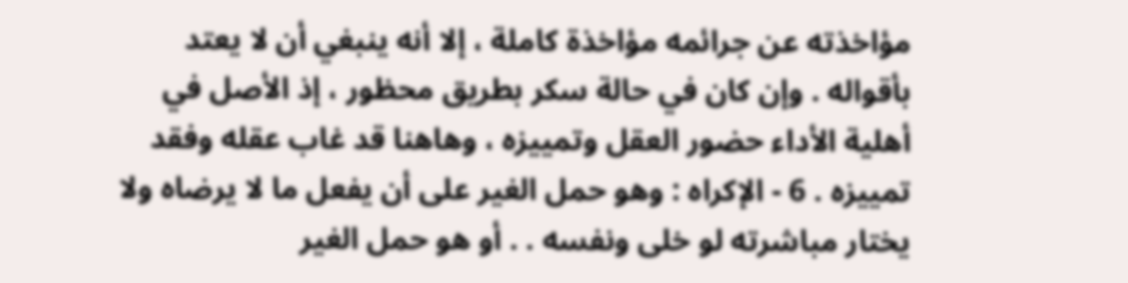مؤاخذته عن جرائمه مؤاخذة كاملة ، إلا أنه ينبغي أن لا يعتد بأقواله . وإن كان في حالة سكر بطريق محظور ، إذ الأصل في أهلية الأداء حضور العقل وتمييزه ، وهاهنا قد غاب عقله وفقد تمييزه . 6 - الإكراه : وهو حمل الغير على أن يفعل ما لا يرضاه ولا يختار مباشرته لو خلى ونفسه . . أو هو حمل الغير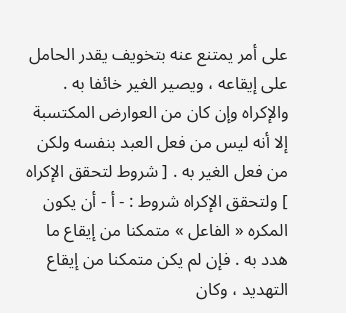على أمر يمتنع عنه بتخويف يقدر الحامل على إيقاعه ، ويصير الغير خائفا به . والإكراه وإن كان من العوارض المكتسبة إلا أنه ليس من فعل العبد بنفسه ولكن من فعل الغير به . [ شروط لتحقق الإكراه ] ولتحقق الإكراه شروط : - أ - أن يكون المكره « الفاعل » متمكنا من إيقاع ما هدد به . فإن لم يكن متمكنا من إيقاع التهديد ، وكان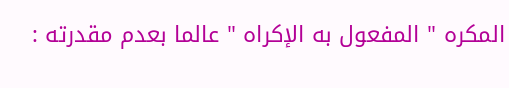المكره " المفعول به الإكراه " عالما بعدم مقدرته :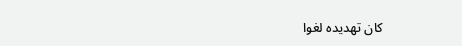كان تهديده لغوا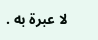لا عبرة به .